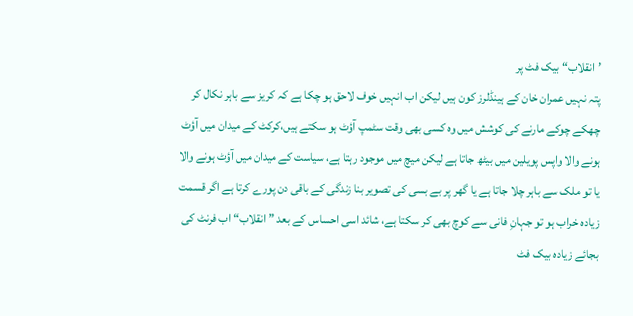’انقلاب“ بیک فٹ پر
پتہ نہیں عمران خان کے ہینڈلرز کون ہیں لیکن اب انہیں خوف لاحق ہو چکا ہے کہ کریز سے باہر نکال کر چھکے چوکے مارنے کی کوشش میں وہ کسی بھی وقت سٹمپ آؤٹ ہو سکتے ہیں،کرکٹ کے میدان میں آؤٹ ہونے والا واپس پویلین میں بیٹھ جاتا ہے لیکن میچ میں موجود رہتا ہے، سیاست کے میدان میں آؤٹ ہونے والا یا تو ملک سے باہر چلا جاتا ہے یا گھر پر بے بسی کی تصویر بنا زندگی کے باقی دن پورے کرتا ہے اگر قسمت زیادہ خراب ہو تو جہانِ فانی سے کوچ بھی کر سکتا ہے، شائد اسی احساس کے بعد ”انقلاب“ اب فرنٹ کی بجائے زیادہ بیک فٹ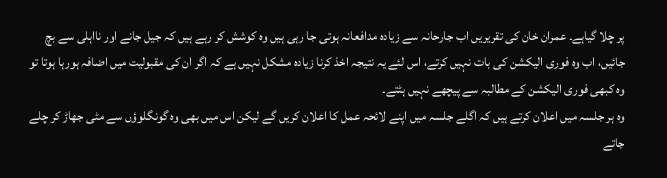پر چلا گیاہے۔ عمران خان کی تقریریں اب جارحانہ سے زیادہ مدافعانہ ہوتی جا رہی ہیں وہ کوشش کر رہے ہیں کہ جیل جانے اور نااہلی سے بچ جائیں، اب وہ فوری الیکشن کی بات نہیں کرتے، اس لئے یہ نتیجہ اخذ کرنا زیادہ مشکل نہیں ہے کہ اگر ان کی مقبولیت میں اضافہ ہورہا ہوتا تو وہ کبھی فوری الیکشن کے مطالبہ سے پیچھے نہیں ہٹتے۔
وہ ہر جلسہ میں اعلان کرتے ہیں کہ اگلے جلسہ میں اپنے لائحہ عمل کا اعلان کریں گے لیکن اس میں بھی وہ گونگلوؤں سے مٹی جھاڑ کر چلے جاتے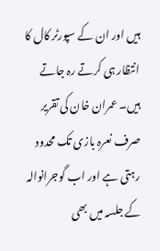ہیں اور ان کے سپورٹر کال کا انتظار ہی کرتے رہ جاتے ہیں۔ عمران خان کی تقریر صرف نعرہ بازی تک محدود رہتی ہے اور اب گوجرانوالہ کے جلسہ میں بھی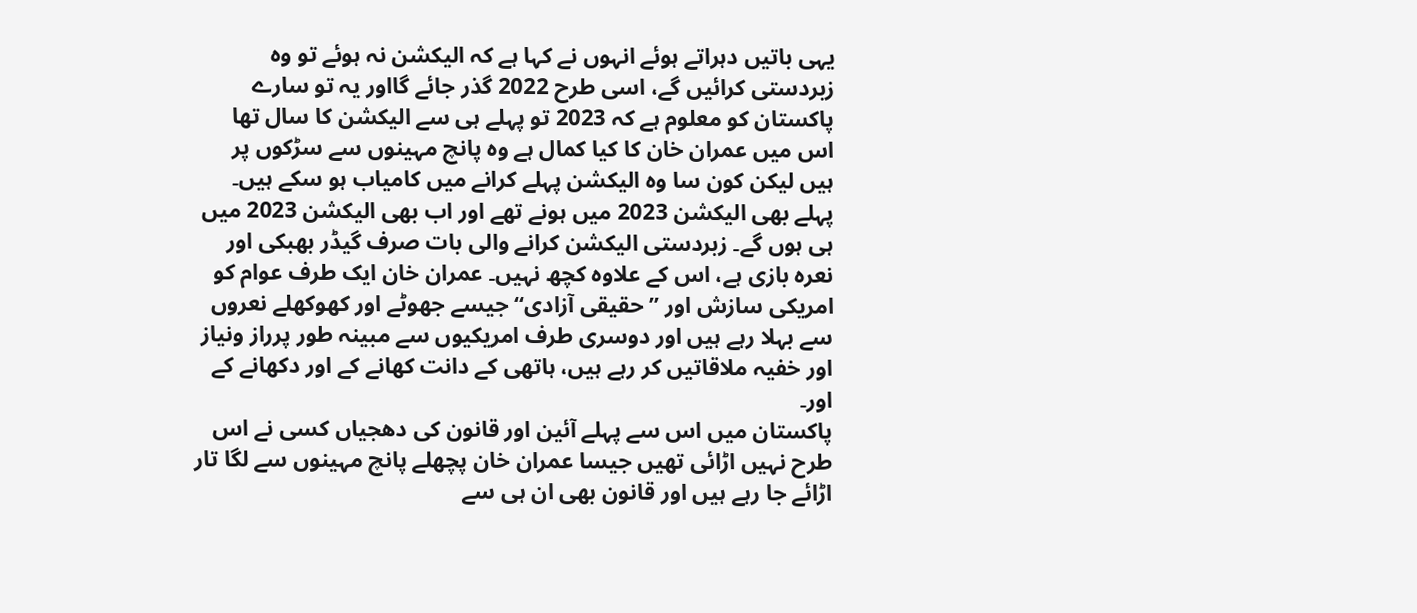یہی باتیں دہراتے ہوئے انہوں نے کہا ہے کہ الیکشن نہ ہوئے تو وہ زبردستی کرائیں گے، اسی طرح 2022 گذر جائے گااور یہ تو سارے پاکستان کو معلوم ہے کہ 2023 تو پہلے ہی سے الیکشن کا سال تھا اس میں عمران خان کا کیا کمال ہے وہ پانچ مہینوں سے سڑکوں پر ہیں لیکن کون سا وہ الیکشن پہلے کرانے میں کامیاب ہو سکے ہیں۔ پہلے بھی الیکشن 2023 میں ہونے تھے اور اب بھی الیکشن 2023 میں ہی ہوں گے۔ زبردستی الیکشن کرانے والی بات صرف گیڈر بھبکی اور نعرہ بازی ہے، اس کے علاوہ کچھ نہیں۔ عمران خان ایک طرف عوام کو امریکی سازش اور ”حقیقی آزادی“ جیسے جھوٹے اور کھوکھلے نعروں سے بہلا رہے ہیں اور دوسری طرف امریکیوں سے مبینہ طور پرراز ونیاز اور خفیہ ملاقاتیں کر رہے ہیں، ہاتھی کے دانت کھانے کے اور دکھانے کے اور۔
پاکستان میں اس سے پہلے آئین اور قانون کی دھجیاں کسی نے اس طرح نہیں اڑائی تھیں جیسا عمران خان پچھلے پانچ مہینوں سے لگا تار اڑائے جا رہے ہیں اور قانون بھی ان ہی سے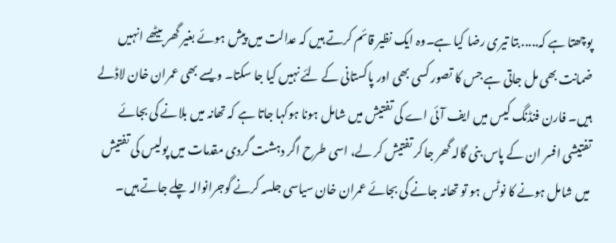پوچھتا ہے کہ..... بتا تیری رضا کیا ہے۔وہ ایک نظیر قائم کرتے ہیں کہ عدالت میں پیش ہوئے بغیر گھر بیٹھے انہیں ضمانت بھی مل جاتی ہے جس کا تصور کسی بھی اور پاکستانی کے لئے نہیں کیا جا سکتا۔ ویسے بھی عمران خان لاڈلے ہیں۔ فارن فنڈنگ کیس میں ایف آئی اے کی تفتیش میں شامل ہونا ہوکہا جاتا ہے کہ تھانہ میں بلانے کی بجائے تفتیشی افسر ان کے پاس بنی گالہ گھر جا کر تفتیش کر لے، اسی طرح اگر دہشت گردی مقدمات میں پولیس کی تفتیش میں شامل ہونے کا نوٹس ہو تو تھانہ جانے کی بجائے عمران خان سیاسی جلسہ کرنے گوجرانوالہ چلے جاتے ہیں۔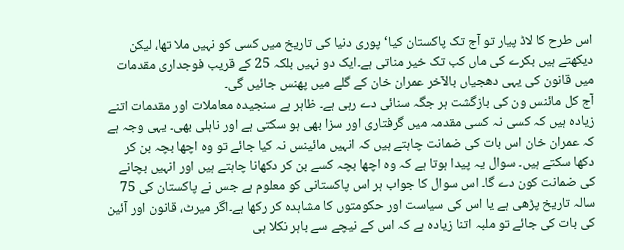اس طرح کا لاڈ پیار تو آج تک پاکستان کیا‘پوری دنیا کی تاریخ میں کسی کو نہیں ملا تھا، لیکن دیکھتے ہیں بکرے کی ماں کب تک خیر مناتی ہے۔ایک دو نہیں بلکہ 25 کے قریب فوجداری مقدمات میں قانون کی یہی دھجیاں بالآخر عمران خان کے گلے میں پھنس جائیں گی۔
آج کل مائنس ون کی بازگشت ہر جگہ سنائی دے رہی ہے۔ ظاہر ہے سنجیدہ معاملات اور مقدمات اتنے زیادہ ہیں کہ کسی نہ کسی مقدمہ میں گرفتاری اور سزا بھی ہو سکتی ہے اور ناہلی بھی۔ یہی وجہ ہے کہ عمران خان اس بات کی ضمانت چاہتے ہیں کہ انہیں مائینس نہ کیا جائے تو وہ اچھا بچہ بن کر دکھا سکتے ہیں۔ سوال یہ پیدا ہوتا ہے کہ وہ اچھا بچہ کسے بن کر دکھانا چاہتے ہیں اور انہیں بچانے کی ضمانت کون دے گا۔ اس سوال کا جواب ہر اس پاکستانی کو معلوم ہے جس نے پاکستان کی 75 سالہ تاریخ پڑھی ہے یا اس کی سیاست اور حکومتوں کا مشاہدہ کر رکھا ہے۔اگر میرٹ، قانون اور آئین کی بات کی جائے تو ملبہ اتنا زیادہ ہے کہ اس کے نیچے سے باہر نکلا ہی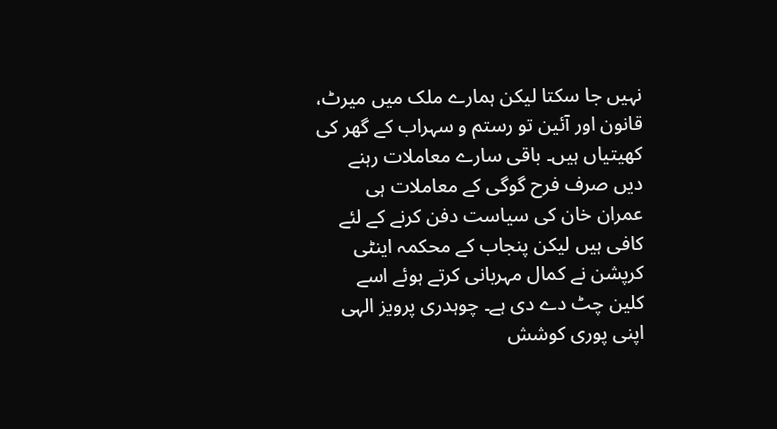نہیں جا سکتا لیکن ہمارے ملک میں میرٹ، قانون اور آئین تو رستم و سہراب کے گھر کی کھیتیاں ہیں۔ باقی سارے معاملات رہنے دیں صرف فرح گوگی کے معاملات ہی عمران خان کی سیاست دفن کرنے کے لئے کافی ہیں لیکن پنجاب کے محکمہ اینٹی کرپشن نے کمال مہربانی کرتے ہوئے اسے کلین چٹ دے دی ہے۔ چوہدری پرویز الہی اپنی پوری کوشش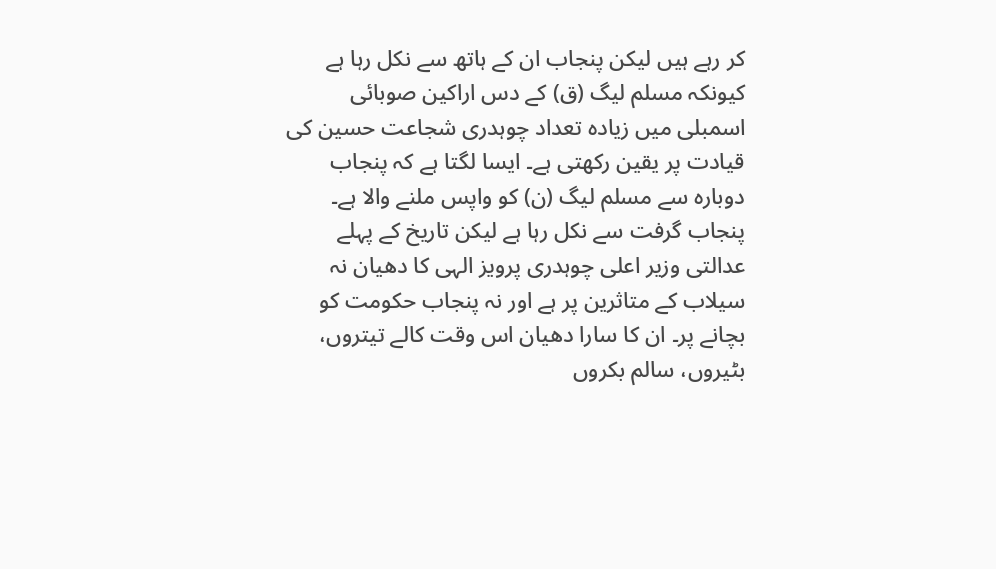کر رہے ہیں لیکن پنجاب ان کے ہاتھ سے نکل رہا ہے کیونکہ مسلم لیگ (ق) کے دس اراکین صوبائی اسمبلی میں زیادہ تعداد چوہدری شجاعت حسین کی قیادت پر یقین رکھتی ہے۔ ایسا لگتا ہے کہ پنجاب دوبارہ سے مسلم لیگ (ن) کو واپس ملنے والا ہے۔ پنجاب گرفت سے نکل رہا ہے لیکن تاریخ کے پہلے عدالتی وزیر اعلی چوہدری پرویز الہی کا دھیان نہ سیلاب کے متاثرین پر ہے اور نہ پنجاب حکومت کو بچانے پر۔ ان کا سارا دھیان اس وقت کالے تیتروں، بٹیروں، سالم بکروں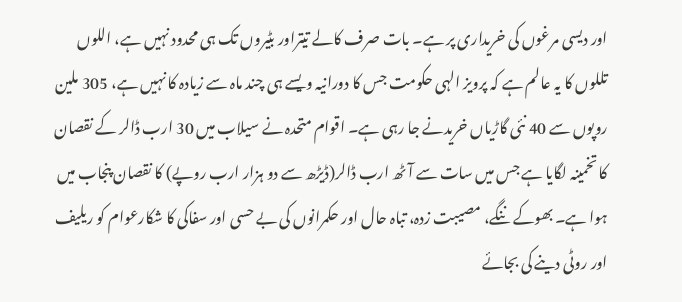اور دیسی مرغوں کی خریداری پر ہے۔ بات صرف کالے تیتراور بٹیروں تک ہی محدود نہیں ہے، اللوں تللوں کا یہ عالم ہے کہ پرویز الہی حکومت جس کا دورانیہ ویسے ہی چند ماہ سے زیادہ کا نہیں ہے، 305 ملین روپوں سے 40 نئی گاڑیاں خریدنے جا رہی ہے۔ اقوام متحدہ نے سیلاب میں 30 ارب ڈالر کے نقصان کا تخمینہ لگایا ہے جس میں سات سے آٹھ ارب ڈالر(ڈیڑھ سے دو ہزار ارب روپے) کا نقصان پنجاب میں ہوا ہے۔ بھوکے ننگے، مصیبت زدہ، تباہ حال اور حکمرانوں کی بے حسی اور سفاکی کا شکارعوام کو ریلیف اور روٹی دینے کی بجائے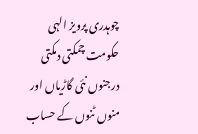چوہدری پرویز الہی حکومت چمکتی دمکتی درجنوں نئی گاڑیاں اور منوں ٹنوں کے حساب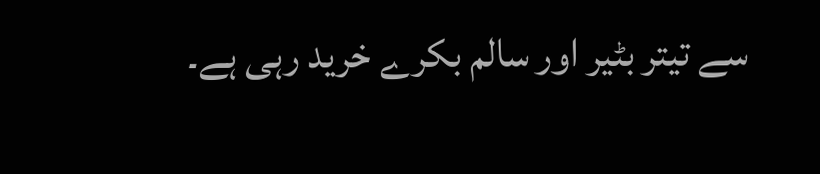سے تیتر بٹیر اور سالم بکرے خرید رہی ہے۔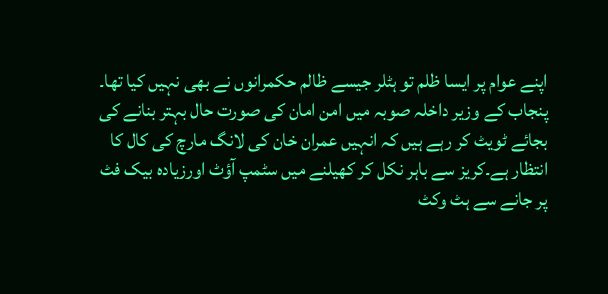اپنے عوام پر ایسا ظلم تو ہٹلر جیسے ظالم حکمرانوں نے بھی نہیں کیا تھا۔ پنجاب کے وزیر داخلہ صوبہ میں امن امان کی صورت حال بہتر بنانے کی بجائے ٹویٹ کر رہے ہیں کہ انہیں عمران خان کی لانگ مارچ کی کال کا انتظار ہے۔کریز سے باہر نکل کر کھیلنے میں سٹمپ آؤٹ اورزیادہ بیک فٹ پر جانے سے ہٹ وکٹ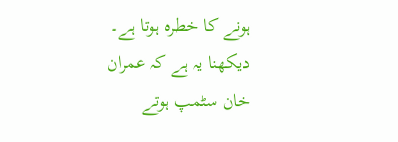ہونے کا خطرہ ہوتا ہے۔ دیکھنا یہ ہے کہ عمران خان سٹمپ ہوتے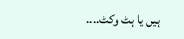ہیں یا ہٹ وکٹ....